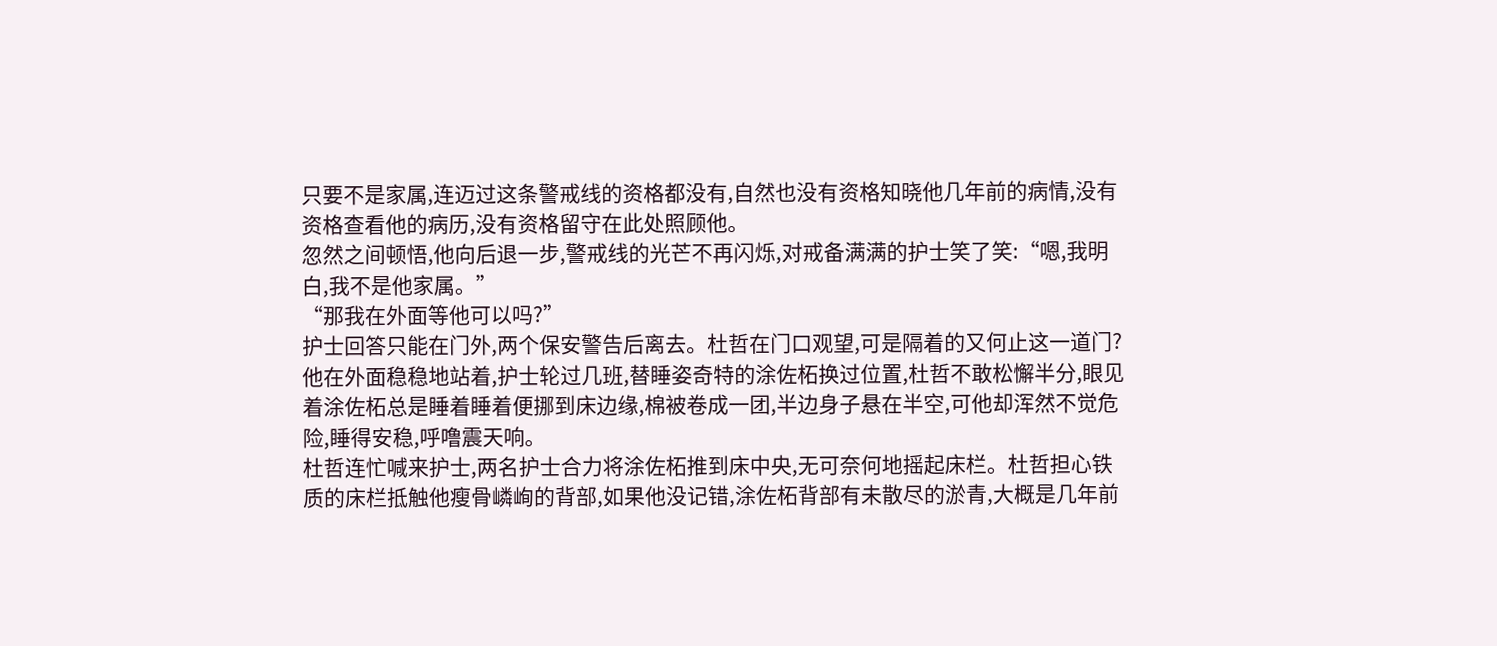只要不是家属,连迈过这条警戒线的资格都没有,自然也没有资格知晓他几年前的病情,没有资格查看他的病历,没有资格留守在此处照顾他。
忽然之间顿悟,他向后退一步,警戒线的光芒不再闪烁,对戒备满满的护士笑了笑:“嗯,我明白,我不是他家属。”
“那我在外面等他可以吗?”
护士回答只能在门外,两个保安警告后离去。杜哲在门口观望,可是隔着的又何止这一道门?
他在外面稳稳地站着,护士轮过几班,替睡姿奇特的涂佐柘换过位置,杜哲不敢松懈半分,眼见着涂佐柘总是睡着睡着便挪到床边缘,棉被卷成一团,半边身子悬在半空,可他却浑然不觉危险,睡得安稳,呼噜震天响。
杜哲连忙喊来护士,两名护士合力将涂佐柘推到床中央,无可奈何地摇起床栏。杜哲担心铁质的床栏抵触他瘦骨嶙峋的背部,如果他没记错,涂佐柘背部有未散尽的淤青,大概是几年前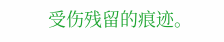受伤残留的痕迹。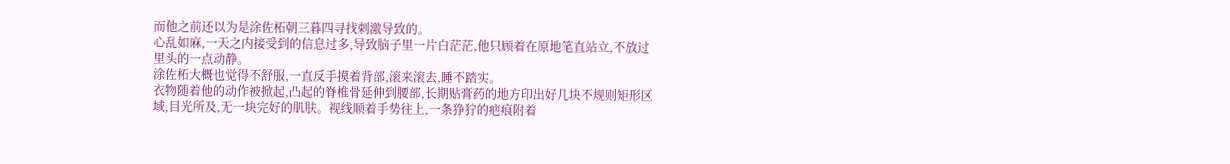而他之前还以为是涂佐柘朝三暮四寻找刺激导致的。
心乱如麻,一天之内接受到的信息过多,导致脑子里一片白茫茫,他只顾着在原地笔直站立,不放过里头的一点动静。
涂佐柘大概也觉得不舒服,一直反手摸着背部,滚来滚去,睡不踏实。
衣物随着他的动作被掀起,凸起的脊椎骨延伸到腰部,长期贴膏药的地方印出好几块不规则矩形区域,目光所及,无一块完好的肌肤。视线顺着手势往上,一条狰狞的疤痕附着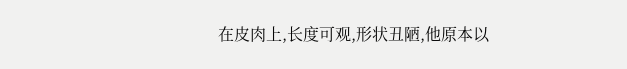在皮肉上,长度可观,形状丑陋,他原本以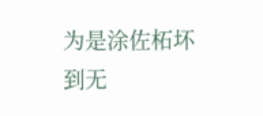为是涂佐柘坏到无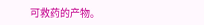可救药的产物。